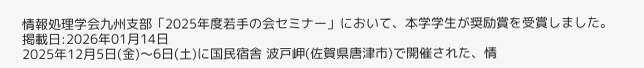情報処理学会九州支部「2025年度若手の会セミナー」において、本学学生が奨励賞を受賞しました。
掲載日:2026年01月14日
2025年12月5日(金)〜6日(土)に国民宿舎 波戸岬(佐賀県唐津市)で開催された、情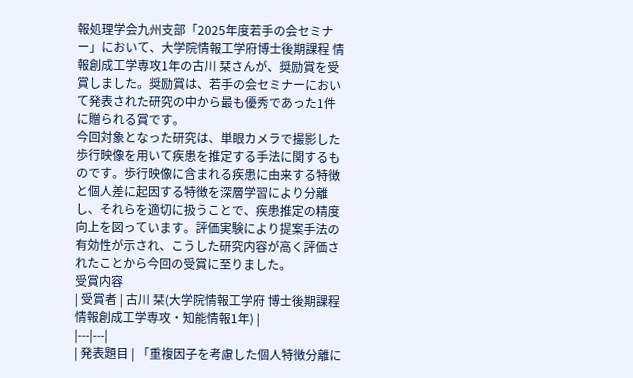報処理学会九州支部「2025年度若手の会セミナー」において、大学院情報工学府博士後期課程 情報創成工学専攻1年の古川 栞さんが、奨励賞を受賞しました。奨励賞は、若手の会セミナーにおいて発表された研究の中から最も優秀であった1件に贈られる賞です。
今回対象となった研究は、単眼カメラで撮影した歩行映像を用いて疾患を推定する手法に関するものです。歩行映像に含まれる疾患に由来する特徴と個人差に起因する特徴を深層学習により分離し、それらを適切に扱うことで、疾患推定の精度向上を図っています。評価実験により提案手法の有効性が示され、こうした研究内容が高く評価されたことから今回の受賞に至りました。
受賞内容
| 受賞者 | 古川 栞(大学院情報工学府 博士後期課程 情報創成工学専攻・知能情報1年) |
|---|---|
| 発表題目 | 「重複因子を考慮した個人特徴分離に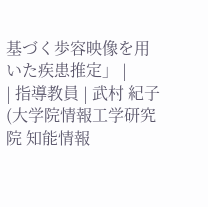基づく歩容映像を用いた疾患推定」 |
| 指導教員 | 武村 紀子(大学院情報工学研究院 知能情報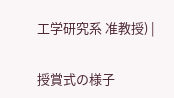工学研究系 准教授) |

授賞式の様子